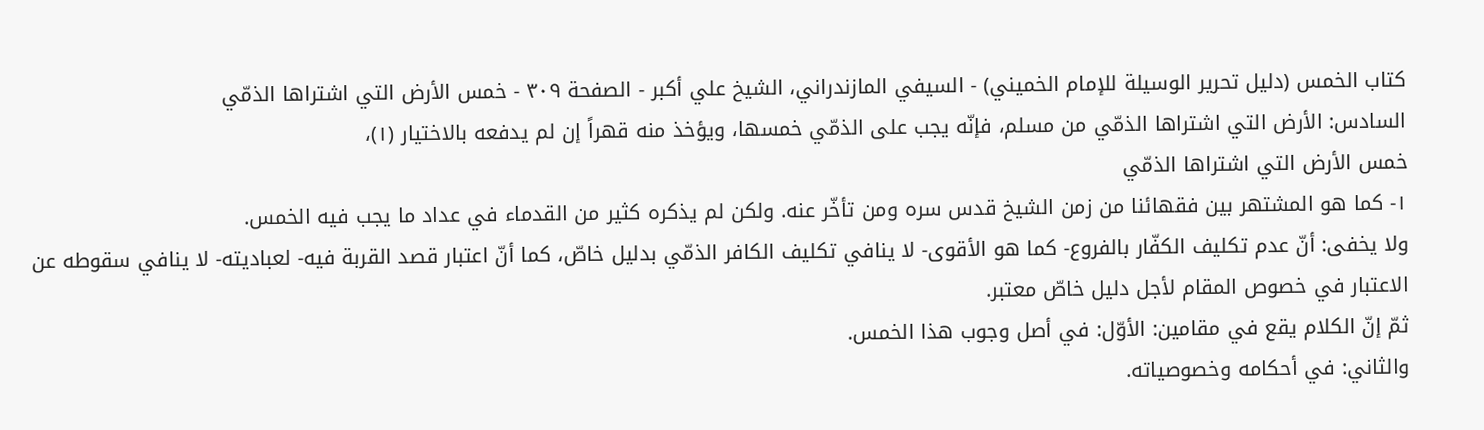كتاب الخمس (دليل تحرير الوسيلة للإمام الخميني) - السيفي المازندراني، الشيخ علي أكبر - الصفحة ٣٠٩ - خمس الأرض التي اشتراها الذمّي
السادس: الأرض التي اشتراها الذمّي من مسلم، فإنّه يجب على الذمّي خمسها، ويؤخذ منه قهراً إن لم يدفعه بالاختيار (١)،
خمس الأرض التي اشتراها الذمّي
١- كما هو المشتهر بين فقهائنا من زمن الشيخ قدس سره ومن تأخّر عنه. ولكن لم يذكره كثير من القدماء في عداد ما يجب فيه الخمس.
ولا يخفى: أنّ عدم تكليف الكفّار بالفروع- كما هو الأقوى- لا ينافي تكليف الكافر الذمّي بدليل خاصّ، كما أنّ اعتبار قصد القربة فيه- لعباديته- لا ينافي سقوطه عن الاعتبار في خصوص المقام لأجل دليل خاصّ معتبر.
ثمّ إنّ الكلام يقع في مقامين: الأوّل: في أصل وجوب هذا الخمس.
والثاني: في أحكامه وخصوصياته.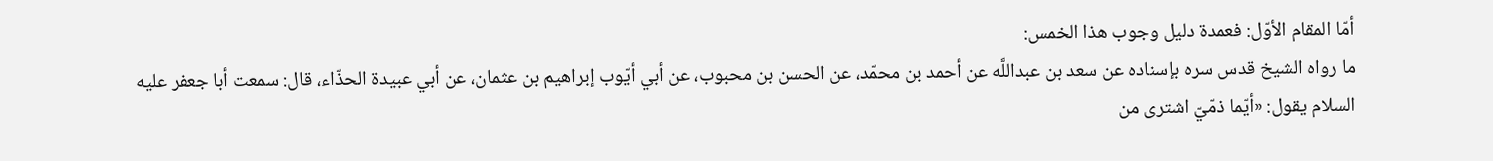أمّا المقام الأوّل: فعمدة دليل وجوب هذا الخمس:
ما رواه الشيخ قدس سره بإسناده عن سعد بن عبداللَّه عن أحمد بن محمّد، عن الحسن بن محبوب، عن أبي أيّوب إبراهيم بن عثمان، عن أبي عبيدة الحذّاء، قال: سمعت أبا جعفر عليه السلام يقول: «أيّما ذمّيّ اشترى من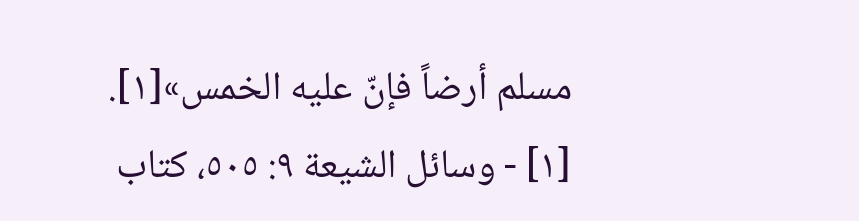مسلم أرضاً فإنّ عليه الخمس»[١].
[١] - وسائل الشيعة ٩: ٥٠٥، كتاب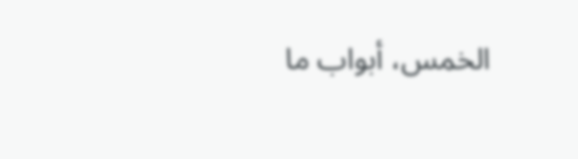الخمس، أبواب ما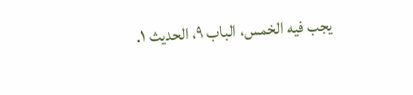يجب فيه الخمس، الباب ٩، الحديث ١.